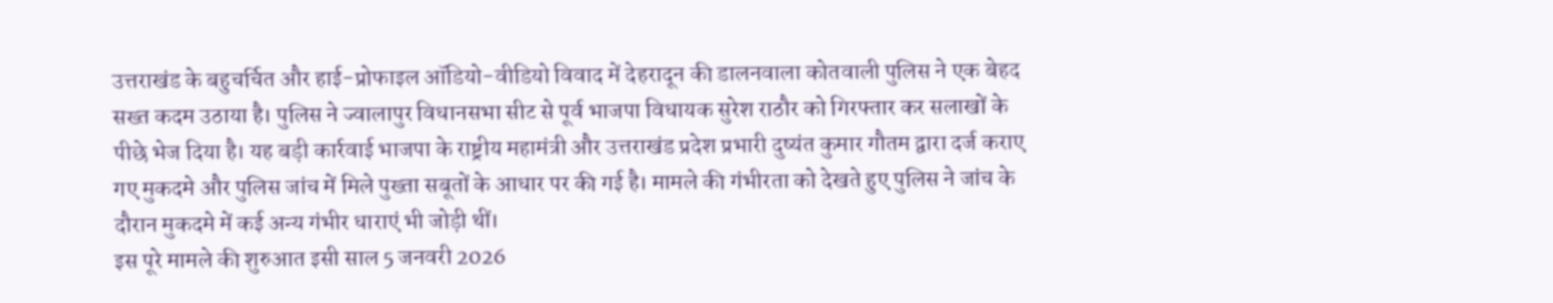उत्तराखंड के बहुचर्चित और हाई-प्रोफाइल ऑडियो-वीडियो विवाद में देहरादून की डालनवाला कोतवाली पुलिस ने एक बेहद सख्त कदम उठाया है। पुलिस ने ज्वालापुर विधानसभा सीट से पूर्व भाजपा विधायक सुरेश राठौर को गिरफ्तार कर सलाखों के पीछे भेज दिया है। यह बड़ी कार्रवाई भाजपा के राष्ट्रीय महामंत्री और उत्तराखंड प्रदेश प्रभारी दुष्यंत कुमार गौतम द्वारा दर्ज कराए गए मुकदमे और पुलिस जांच में मिले पुख्ता सबूतों के आधार पर की गई है। मामले की गंभीरता को देखते हुए पुलिस ने जांच के दौरान मुकदमे में कई अन्य गंभीर धाराएं भी जोड़ी थीं।
इस पूरे मामले की शुरुआत इसी साल 5 जनवरी 2026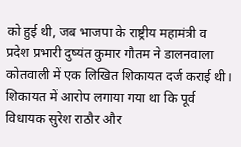को हुई थी, जब भाजपा के राष्ट्रीय महामंत्री व प्रदेश प्रभारी दुष्यंत कुमार गौतम ने डालनवाला कोतवाली में एक लिखित शिकायत दर्ज कराई थी। शिकायत में आरोप लगाया गया था कि पूर्व विधायक सुरेश राठौर और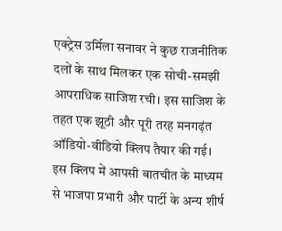एक्ट्रेस उर्मिला सनावर ने कुछ राजनीतिक दलों के साथ मिलकर एक सोची-समझी आपराधिक साजिश रची। इस साजिश के तहत एक झूठी और पूरी तरह मनगढ़ंत ऑडियो-वीडियो क्लिप तैयार की गई। इस क्लिप में आपसी बातचीत के माध्यम से भाजपा प्रभारी और पार्टी के अन्य शीर्ष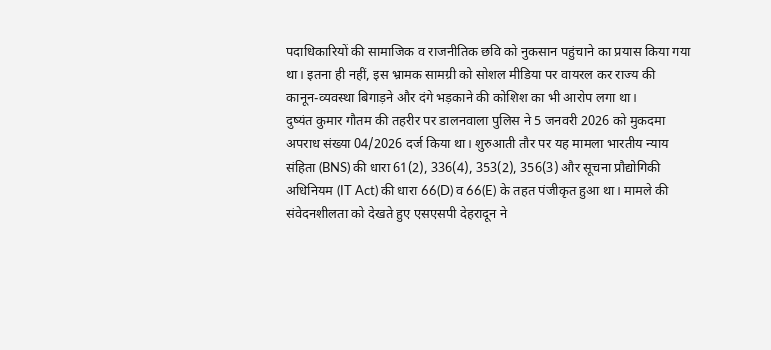पदाधिकारियों की सामाजिक व राजनीतिक छवि को नुकसान पहुंचाने का प्रयास किया गया था। इतना ही नहीं, इस भ्रामक सामग्री को सोशल मीडिया पर वायरल कर राज्य की कानून-व्यवस्था बिगाड़ने और दंगे भड़काने की कोशिश का भी आरोप लगा था।
दुष्यंत कुमार गौतम की तहरीर पर डालनवाला पुलिस ने 5 जनवरी 2026 को मुकदमा अपराध संख्या 04/2026 दर्ज किया था। शुरुआती तौर पर यह मामला भारतीय न्याय संहिता (BNS) की धारा 61(2), 336(4), 353(2), 356(3) और सूचना प्रौद्योगिकी अधिनियम (IT Act) की धारा 66(D) व 66(E) के तहत पंजीकृत हुआ था। मामले की संवेदनशीलता को देखते हुए एसएसपी देहरादून ने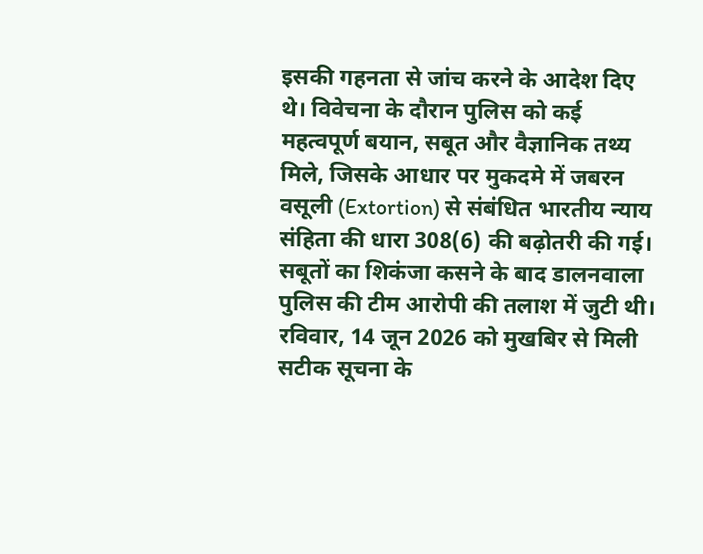इसकी गहनता से जांच करने के आदेश दिए थे। विवेचना के दौरान पुलिस को कई महत्वपूर्ण बयान, सबूत और वैज्ञानिक तथ्य मिले, जिसके आधार पर मुकदमे में जबरन वसूली (Extortion) से संबंधित भारतीय न्याय संहिता की धारा 308(6) की बढ़ोतरी की गई।
सबूतों का शिकंजा कसने के बाद डालनवाला पुलिस की टीम आरोपी की तलाश में जुटी थी। रविवार, 14 जून 2026 को मुखबिर से मिली सटीक सूचना के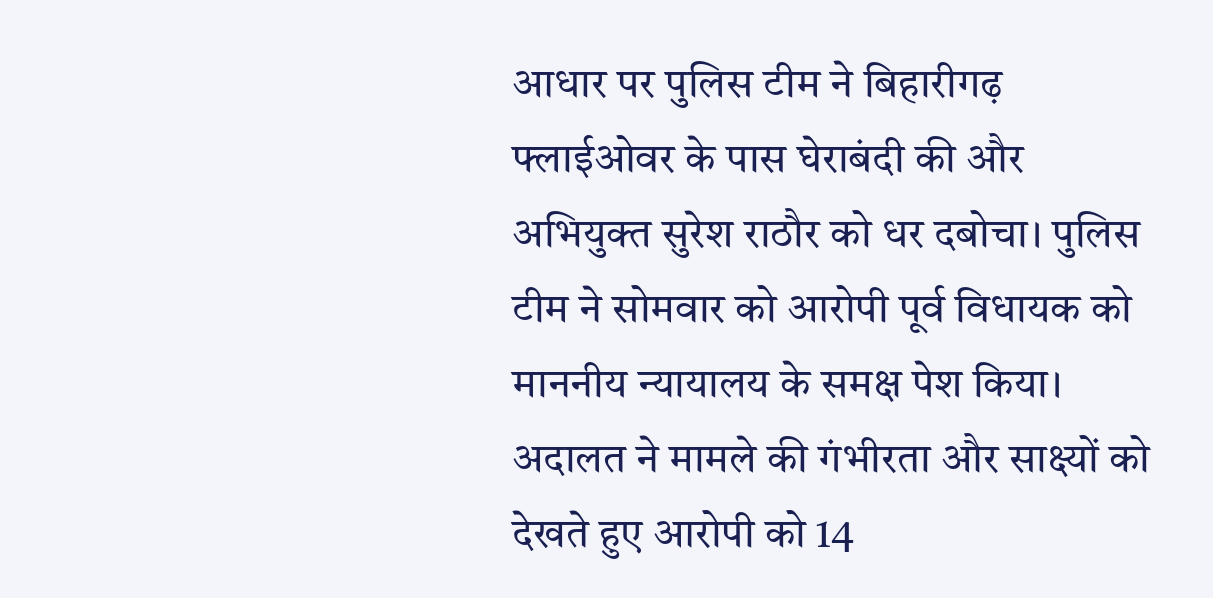आधार पर पुलिस टीम ने बिहारीगढ़ फ्लाईओवर के पास घेराबंदी की और अभियुक्त सुरेश राठौर को धर दबोचा। पुलिस टीम ने सोमवार को आरोपी पूर्व विधायक को माननीय न्यायालय के समक्ष पेश किया। अदालत ने मामले की गंभीरता और साक्ष्यों को देखते हुए आरोपी को 14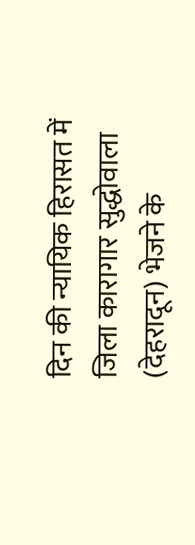दिन की न्यायिक हिरासत में जिला कारागार सुद्धोवाला (देहरादून) भेजने के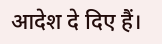आदेश दे दिए हैं।